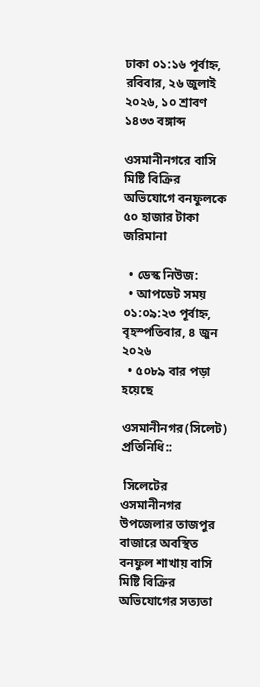ঢাকা ০১:১৬ পূর্বাহ্ন, রবিবার, ২৬ জুলাই ২০২৬, ১০ শ্রাবণ ১৪৩৩ বঙ্গাব্দ

ওসমানীনগরে বাসি মিষ্টি বিক্রির অভিযোগে বনফুলকে ৫০ হাজার টাকা জরিমানা

  • ডেস্ক নিউজ:
  • আপডেট সময় ০১:০৯:২৩ পূর্বাহ্ন, বৃহস্পতিবার, ৪ জুন ২০২৬
  • ৫০৮৯ বার পড়া হয়েছে

ওসমানীনগর(সিলেট) প্রতিনিধি::

 সিলেটের ওসমানীনগর উপজেলার তাজপুর বাজারে অবস্থিত বনফুল শাখায় বাসি মিষ্টি বিক্রির অভিযোগের সত্যতা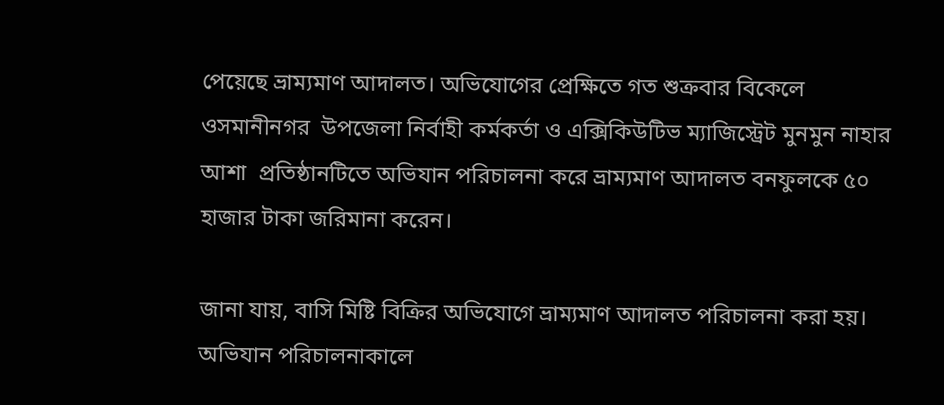পেয়েছে ভ্রাম্যমাণ আদালত। অভিযোগের প্রেক্ষিতে গত শুক্রবার বিকেলে ওসমানীনগর  উপজেলা নির্বাহী কর্মকর্তা ও এক্সিকিউটিভ ম্যাজিস্ট্রেট মুনমুন নাহার আশা  প্রতিষ্ঠানটিতে অভিযান পরিচালনা করে ভ্রাম্যমাণ আদালত বনফুলকে ৫০ হাজার টাকা জরিমানা করেন।

জানা যায়, বাসি মিষ্টি বিক্রির অভিযোগে ভ্রাম্যমাণ আদালত পরিচালনা করা হয়। অভিযান পরিচালনাকালে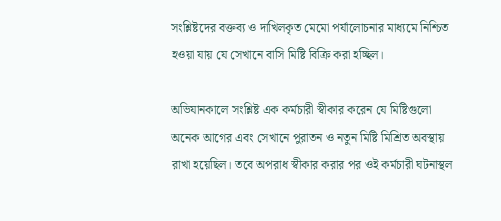সংশ্লিষ্টদের বক্তব্য ও দাখিলকৃত মেমো পর্যালোচনার মাধ্যমে নিশ্চিত হওয়া যায় যে সেখানে বাসি মিষ্টি বিক্রি করা হচ্ছিল।

অভিযানকালে সংশ্লিষ্ট এক কর্মচারী স্বীকার করেন যে মিষ্টিগুলো অনেক আগের এবং সেখানে পুরাতন ও নতুন মিষ্টি মিশ্রিত অবস্থায় রাখা হয়েছিল। তবে অপরাধ স্বীকার করার পর ওই কর্মচারী ঘটনাস্থল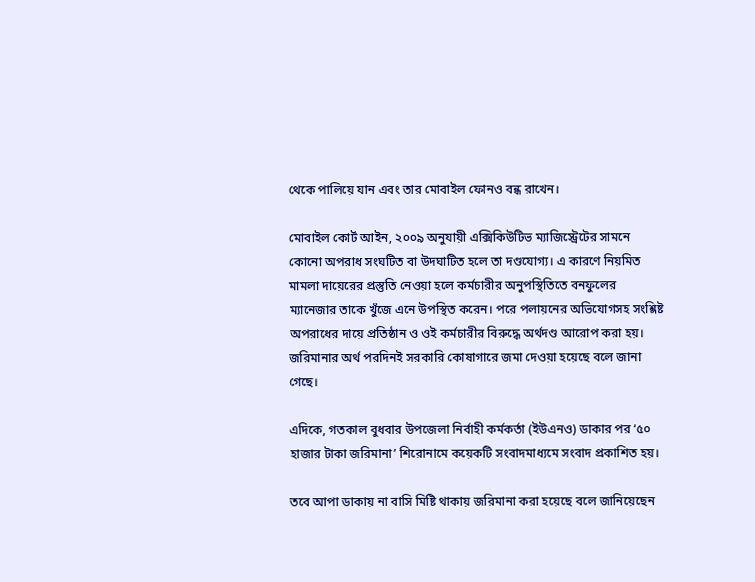থেকে পালিয়ে যান এবং তার মোবাইল ফোনও বন্ধ রাখেন।

মোবাইল কোর্ট আইন, ২০০৯ অনুযায়ী এক্সিকিউটিভ ম্যাজিস্ট্রেটের সামনে কোনো অপরাধ সংঘটিত বা উদঘাটিত হলে তা দণ্ডযোগ্য। এ কারণে নিয়মিত মামলা দায়েরের প্রস্তুতি নেওয়া হলে কর্মচারীর অনুপস্থিতিতে বনফুলের ম্যানেজার তাকে খুঁজে এনে উপস্থিত করেন। পরে পলায়নের অভিযোগসহ সংশ্লিষ্ট অপরাধের দায়ে প্রতিষ্ঠান ও ওই কর্মচারীর বিরুদ্ধে অর্থদণ্ড আরোপ করা হয়। জরিমানার অর্থ পরদিনই সরকারি কোষাগারে জমা দেওয়া হয়েছে বলে জানা গেছে।

এদিকে, গতকাল বুধবার উপজেলা নির্বাহী কর্মকর্তা (ইউএনও) ডাকার পর ‘৫০ হাজার টাকা জরিমানা’ শিরোনামে কয়েকটি সংবাদমাধ্যমে সংবাদ প্রকাশিত হয়।

তবে আপা ডাকায় না বাসি মিষ্টি থাকায় জরিমানা করা হয়েছে বলে জানিয়েছেন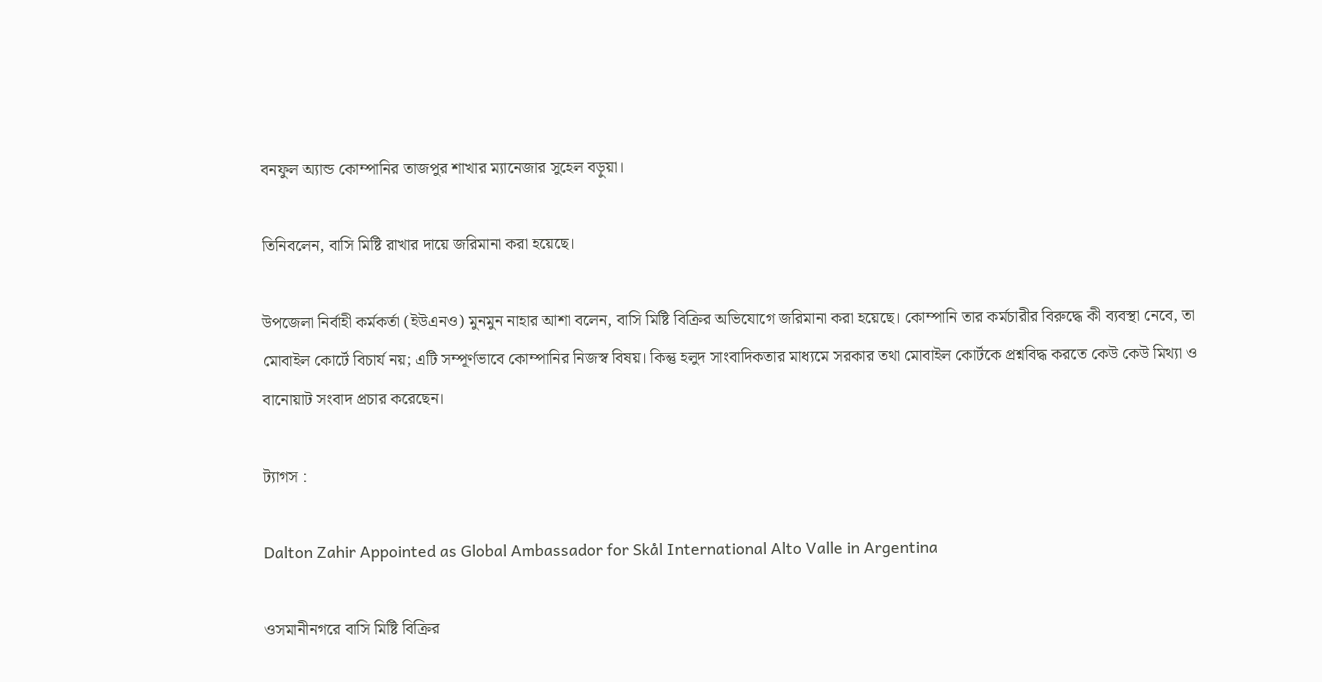বনফুল অ্যান্ড কোম্পানির তাজপুর শাখার ম্যানেজার সুহেল বড়ুয়া।

তিনিবলেন, বাসি মিষ্টি রাখার দায়ে জরিমানা করা হয়েছে।

উপজেলা নির্বাহী কর্মকর্তা (ইউএনও) মুনমুন নাহার আশা বলেন, বাসি মিষ্টি বিক্রির অভিযোগে জরিমানা করা হয়েছে। কোম্পানি তার কর্মচারীর বিরুদ্ধে কী ব্যবস্থা নেবে, তা মোবাইল কোর্টে বিচার্য নয়; এটি সম্পূর্ণভাবে কোম্পানির নিজস্ব বিষয়। কিন্তু হলুদ সাংবাদিকতার মাধ্যমে সরকার তথা মোবাইল কোর্টকে প্রশ্নবিদ্ধ করতে কেউ কেউ মিথ্যা ও বানোয়াট সংবাদ প্রচার করেছেন।

ট্যাগস :

Dalton Zahir Appointed as Global Ambassador for Skål International Alto Valle in Argentina

ওসমানীনগরে বাসি মিষ্টি বিক্রির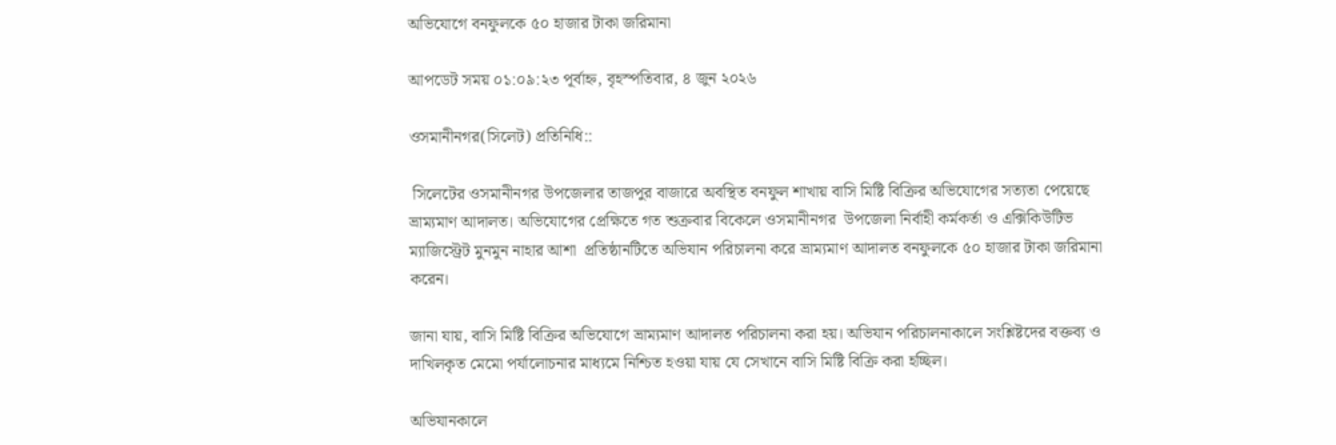অভিযোগে বনফুলকে ৫০ হাজার টাকা জরিমানা

আপডেট সময় ০১:০৯:২৩ পূর্বাহ্ন, বৃহস্পতিবার, ৪ জুন ২০২৬

ওসমানীনগর(সিলেট) প্রতিনিধি::

 সিলেটের ওসমানীনগর উপজেলার তাজপুর বাজারে অবস্থিত বনফুল শাখায় বাসি মিষ্টি বিক্রির অভিযোগের সত্যতা পেয়েছে ভ্রাম্যমাণ আদালত। অভিযোগের প্রেক্ষিতে গত শুক্রবার বিকেলে ওসমানীনগর  উপজেলা নির্বাহী কর্মকর্তা ও এক্সিকিউটিভ ম্যাজিস্ট্রেট মুনমুন নাহার আশা  প্রতিষ্ঠানটিতে অভিযান পরিচালনা করে ভ্রাম্যমাণ আদালত বনফুলকে ৫০ হাজার টাকা জরিমানা করেন।

জানা যায়, বাসি মিষ্টি বিক্রির অভিযোগে ভ্রাম্যমাণ আদালত পরিচালনা করা হয়। অভিযান পরিচালনাকালে সংশ্লিষ্টদের বক্তব্য ও দাখিলকৃত মেমো পর্যালোচনার মাধ্যমে নিশ্চিত হওয়া যায় যে সেখানে বাসি মিষ্টি বিক্রি করা হচ্ছিল।

অভিযানকালে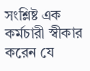সংশ্লিষ্ট এক কর্মচারী স্বীকার করেন যে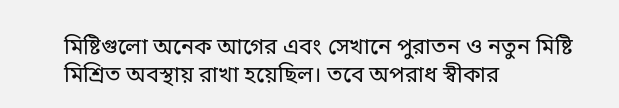মিষ্টিগুলো অনেক আগের এবং সেখানে পুরাতন ও নতুন মিষ্টি মিশ্রিত অবস্থায় রাখা হয়েছিল। তবে অপরাধ স্বীকার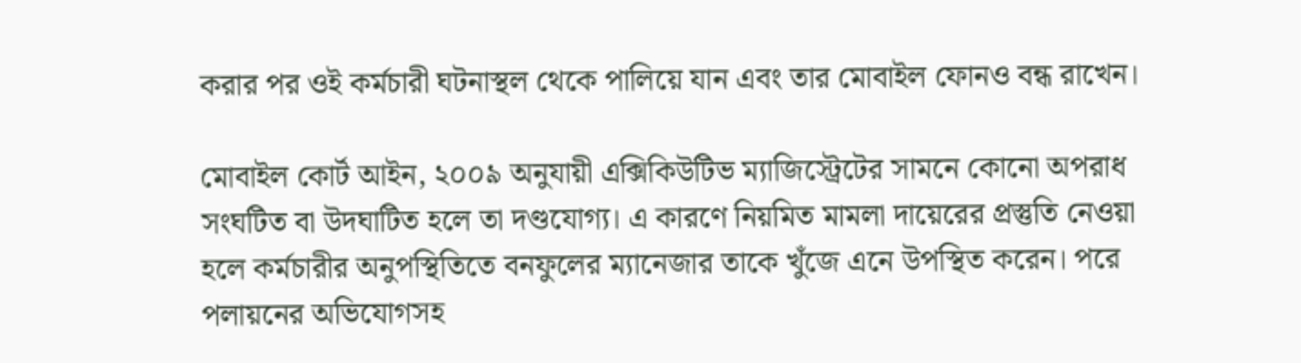করার পর ওই কর্মচারী ঘটনাস্থল থেকে পালিয়ে যান এবং তার মোবাইল ফোনও বন্ধ রাখেন।

মোবাইল কোর্ট আইন, ২০০৯ অনুযায়ী এক্সিকিউটিভ ম্যাজিস্ট্রেটের সামনে কোনো অপরাধ সংঘটিত বা উদঘাটিত হলে তা দণ্ডযোগ্য। এ কারণে নিয়মিত মামলা দায়েরের প্রস্তুতি নেওয়া হলে কর্মচারীর অনুপস্থিতিতে বনফুলের ম্যানেজার তাকে খুঁজে এনে উপস্থিত করেন। পরে পলায়নের অভিযোগসহ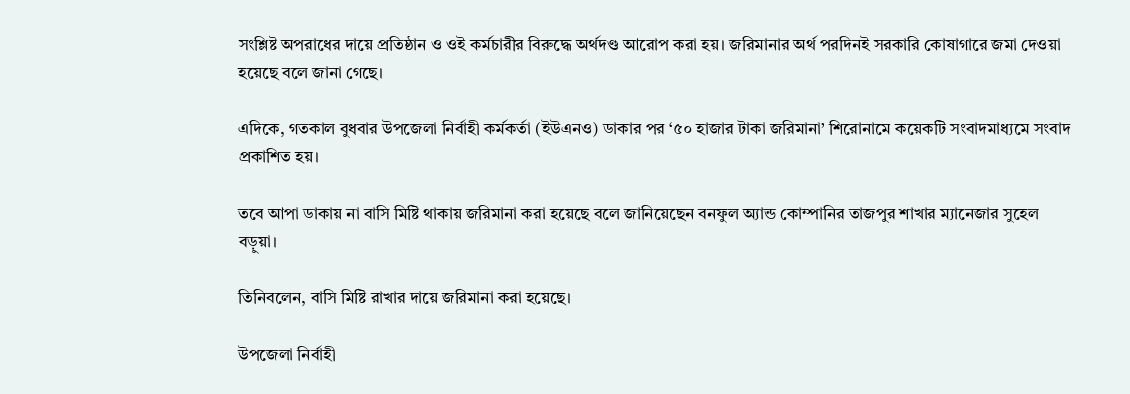সংশ্লিষ্ট অপরাধের দায়ে প্রতিষ্ঠান ও ওই কর্মচারীর বিরুদ্ধে অর্থদণ্ড আরোপ করা হয়। জরিমানার অর্থ পরদিনই সরকারি কোষাগারে জমা দেওয়া হয়েছে বলে জানা গেছে।

এদিকে, গতকাল বুধবার উপজেলা নির্বাহী কর্মকর্তা (ইউএনও) ডাকার পর ‘৫০ হাজার টাকা জরিমানা’ শিরোনামে কয়েকটি সংবাদমাধ্যমে সংবাদ প্রকাশিত হয়।

তবে আপা ডাকায় না বাসি মিষ্টি থাকায় জরিমানা করা হয়েছে বলে জানিয়েছেন বনফুল অ্যান্ড কোম্পানির তাজপুর শাখার ম্যানেজার সুহেল বড়ুয়া।

তিনিবলেন, বাসি মিষ্টি রাখার দায়ে জরিমানা করা হয়েছে।

উপজেলা নির্বাহী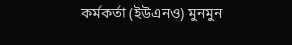কর্মকর্তা (ইউএনও) মুনমুন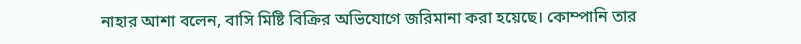নাহার আশা বলেন, বাসি মিষ্টি বিক্রির অভিযোগে জরিমানা করা হয়েছে। কোম্পানি তার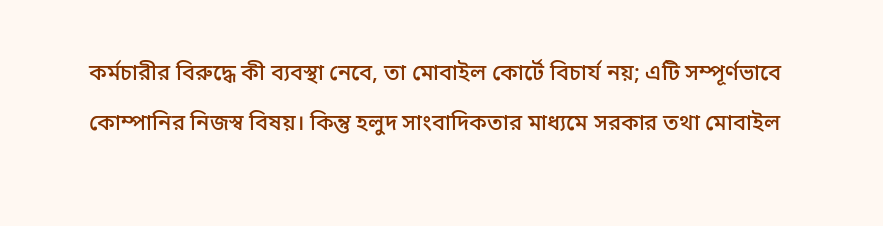কর্মচারীর বিরুদ্ধে কী ব্যবস্থা নেবে, তা মোবাইল কোর্টে বিচার্য নয়; এটি সম্পূর্ণভাবে কোম্পানির নিজস্ব বিষয়। কিন্তু হলুদ সাংবাদিকতার মাধ্যমে সরকার তথা মোবাইল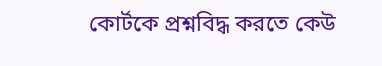কোর্টকে প্রশ্নবিদ্ধ করতে কেউ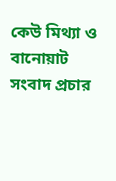কেউ মিথ্যা ও বানোয়াট সংবাদ প্রচার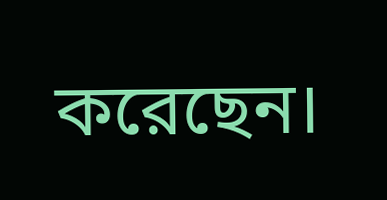করেছেন।